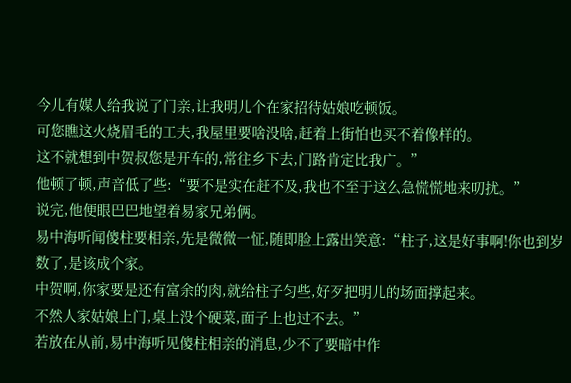今儿有媒人给我说了门亲,让我明儿个在家招待姑娘吃顿饭。
可您瞧这火烧眉毛的工夫,我屋里要啥没啥,赶着上街怕也买不着像样的。
这不就想到中贺叔您是开车的,常往乡下去,门路肯定比我广。”
他顿了顿,声音低了些:“要不是实在赶不及,我也不至于这么急慌慌地来叨扰。”
说完,他便眼巴巴地望着易家兄弟俩。
易中海听闻傻柱要相亲,先是微微一怔,随即脸上露出笑意:“柱子,这是好事啊!你也到岁数了,是该成个家。
中贺啊,你家要是还有富余的肉,就给柱子匀些,好歹把明儿的场面撑起来。
不然人家姑娘上门,桌上没个硬菜,面子上也过不去。”
若放在从前,易中海听见傻柱相亲的消息,少不了要暗中作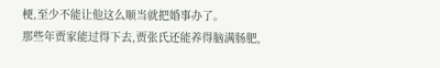梗,至少不能让他这么顺当就把婚事办了。
那些年贾家能过得下去,贾张氏还能养得脑满肠肥,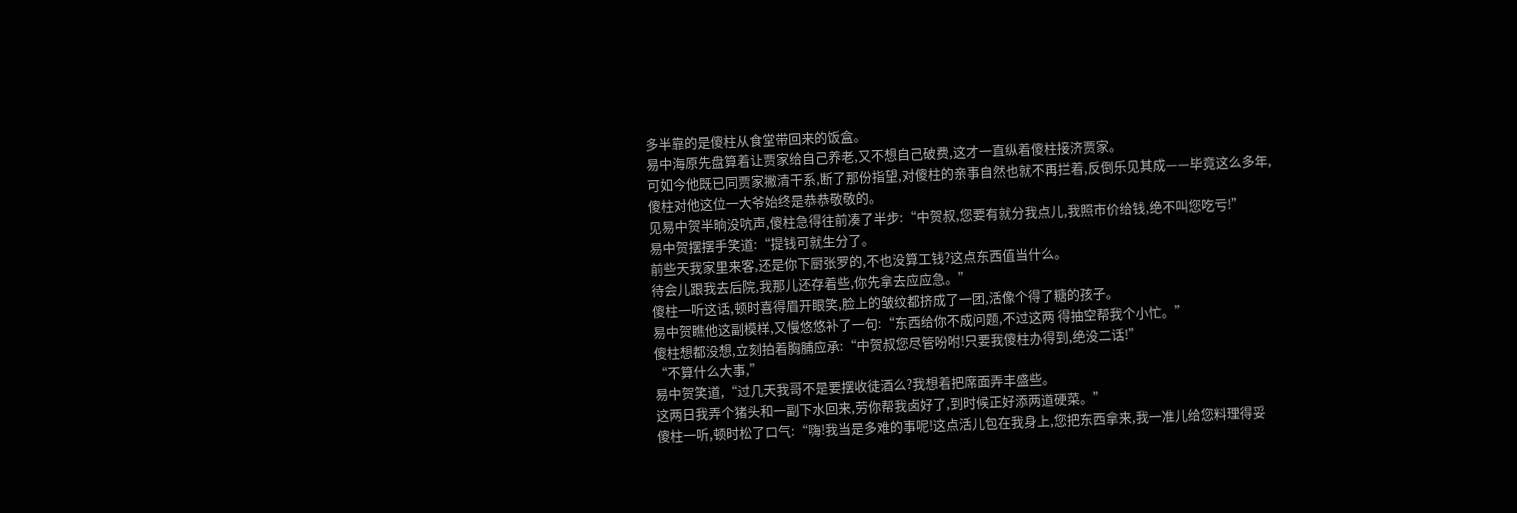多半靠的是傻柱从食堂带回来的饭盒。
易中海原先盘算着让贾家给自己养老,又不想自己破费,这才一直纵着傻柱接济贾家。
可如今他既已同贾家撇清干系,断了那份指望,对傻柱的亲事自然也就不再拦着,反倒乐见其成——毕竟这么多年,傻柱对他这位一大爷始终是恭恭敬敬的。
见易中贺半晌没吭声,傻柱急得往前凑了半步:“中贺叔,您要有就分我点儿,我照市价给钱,绝不叫您吃亏!”
易中贺摆摆手笑道:“提钱可就生分了。
前些天我家里来客,还是你下厨张罗的,不也没算工钱?这点东西值当什么。
待会儿跟我去后院,我那儿还存着些,你先拿去应应急。”
傻柱一听这话,顿时喜得眉开眼笑,脸上的皱纹都挤成了一团,活像个得了糖的孩子。
易中贺瞧他这副模样,又慢悠悠补了一句:“东西给你不成问题,不过这两 得抽空帮我个小忙。”
傻柱想都没想,立刻拍着胸脯应承:“中贺叔您尽管吩咐!只要我傻柱办得到,绝没二话!”
“不算什么大事,”
易中贺笑道,“过几天我哥不是要摆收徒酒么?我想着把席面弄丰盛些。
这两日我弄个猪头和一副下水回来,劳你帮我卤好了,到时候正好添两道硬菜。”
傻柱一听,顿时松了口气:“嗨!我当是多难的事呢!这点活儿包在我身上,您把东西拿来,我一准儿给您料理得妥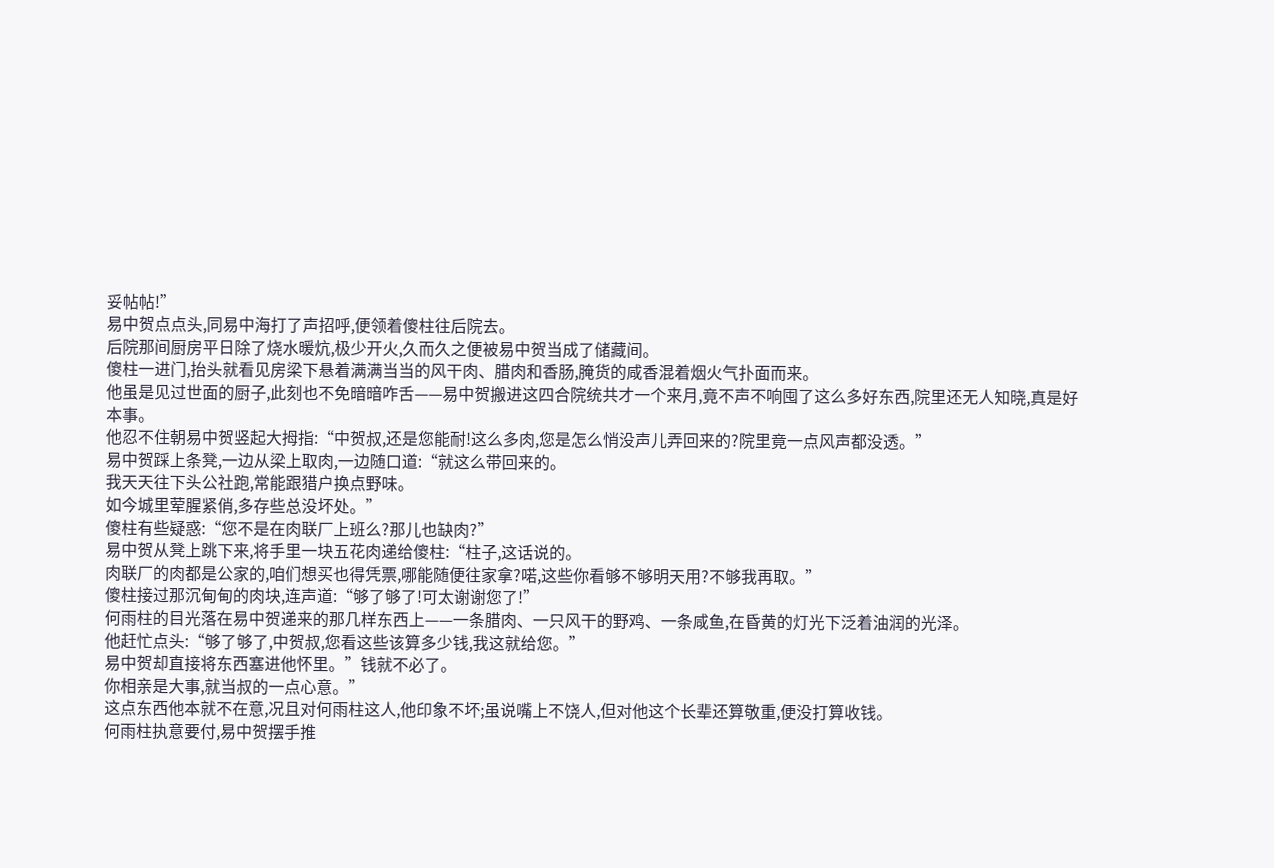妥帖帖!”
易中贺点点头,同易中海打了声招呼,便领着傻柱往后院去。
后院那间厨房平日除了烧水暖炕,极少开火,久而久之便被易中贺当成了储藏间。
傻柱一进门,抬头就看见房梁下悬着满满当当的风干肉、腊肉和香肠,腌货的咸香混着烟火气扑面而来。
他虽是见过世面的厨子,此刻也不免暗暗咋舌——易中贺搬进这四合院统共才一个来月,竟不声不响囤了这么多好东西,院里还无人知晓,真是好本事。
他忍不住朝易中贺竖起大拇指:“中贺叔,还是您能耐!这么多肉,您是怎么悄没声儿弄回来的?院里竟一点风声都没透。”
易中贺踩上条凳,一边从梁上取肉,一边随口道:“就这么带回来的。
我天天往下头公社跑,常能跟猎户换点野味。
如今城里荤腥紧俏,多存些总没坏处。”
傻柱有些疑惑:“您不是在肉联厂上班么?那儿也缺肉?”
易中贺从凳上跳下来,将手里一块五花肉递给傻柱:“柱子,这话说的。
肉联厂的肉都是公家的,咱们想买也得凭票,哪能随便往家拿?喏,这些你看够不够明天用?不够我再取。”
傻柱接过那沉甸甸的肉块,连声道:“够了够了!可太谢谢您了!”
何雨柱的目光落在易中贺递来的那几样东西上——一条腊肉、一只风干的野鸡、一条咸鱼,在昏黄的灯光下泛着油润的光泽。
他赶忙点头:“够了够了,中贺叔,您看这些该算多少钱,我这就给您。”
易中贺却直接将东西塞进他怀里。”钱就不必了。
你相亲是大事,就当叔的一点心意。”
这点东西他本就不在意,况且对何雨柱这人,他印象不坏;虽说嘴上不饶人,但对他这个长辈还算敬重,便没打算收钱。
何雨柱执意要付,易中贺摆手推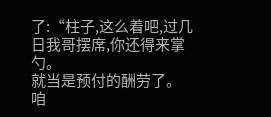了:“柱子,这么着吧,过几日我哥摆席,你还得来掌勺。
就当是预付的酬劳了。
咱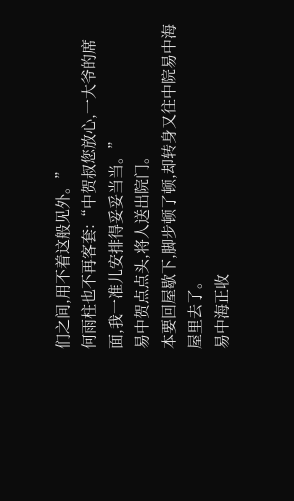们之间,用不着这般见外。”
何雨柱也不再客套:“中贺叔您放心,一大爷的席面,我一准儿安排得妥妥当当。”
易中贺点点头,将人送出院门。
本要回屋歇下,脚步顿了顿,却转身又往中院易中海屋里去了。
易中海正收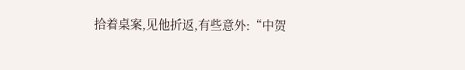拾着桌案,见他折返,有些意外:“中贺